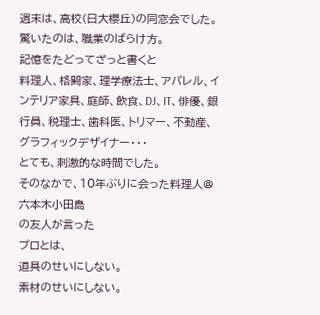週末は、高校(日大櫻丘)の同窓会でした。
驚いたのは、職業のばらけ方。
記憶をたどってざっと書くと
料理人、格闘家、理学療法士、アパレル、インテリア家具、庭師、飲食、DJ、IT、俳優、銀行員、税理士、歯科医、トリマー、不動産、グラフィックデザイナー・・・
とても、刺激的な時間でした。
そのなかで、10年ぶりに会った料理人@六本木小田島
の友人が言った
プロとは、
道具のせいにしない。
素材のせいにしない。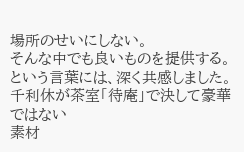場所のせいにしない。
そんな中でも良いものを提供する。
という言葉には、深く共感しました。
千利休が茶室「待庵」で決して豪華ではない
素材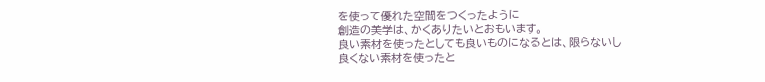を使って優れた空間をつくったように
創造の美学は、かくありたいとおもいます。
良い素材を使ったとしても良いものになるとは、限らないし
良くない素材を使ったと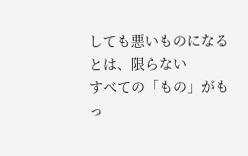しても悪いものになるとは、限らない
すべての「もの」がもっ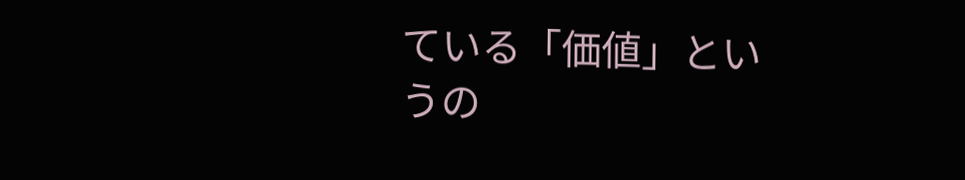ている「価値」というの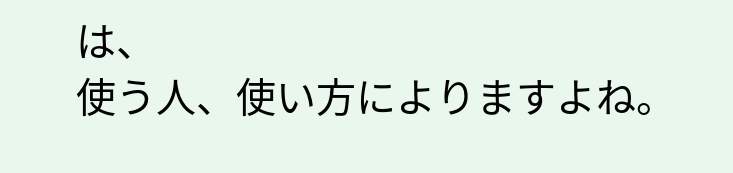は、
使う人、使い方によりますよね。